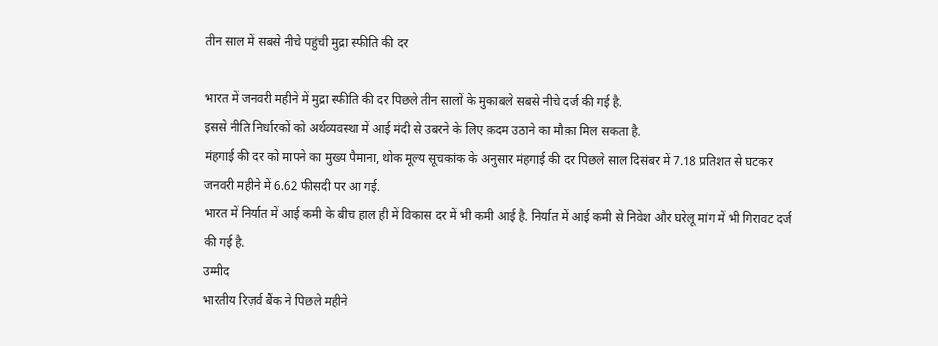तीन साल में सबसे नीचे पहुंची मुद्रा स्फीति की दर

भारत में जनवरी महीने में मुद्रा स्फीति की दर पिछले तीन सालों के मुकाबले सबसे नीचे दर्ज की गई है.
इससे नीति निर्धारकों को अर्थव्यवस्था में आई मंदी से उबरने के लिए क़दम उठाने का मौक़ा मिल सकता है.
मंहगाई की दर को मापने का मुख्य पैमाना, थोक मूल्य सूचकांक के अनुसार मंहगाई की दर पिछले साल दिसंबर में 7.18 प्रतिशत से घटकर जनवरी महीने में 6.62 फीसदी पर आ गई.
भारत में निर्यात में आई कमी के बीच हाल ही में विकास दर में भी कमी आई है. निर्यात में आई कमी से निवेश और घरेलू मांग में भी गिरावट दर्ज की गई है.
उम्मीद
भारतीय रिज़र्व बैंक ने पिछले महीने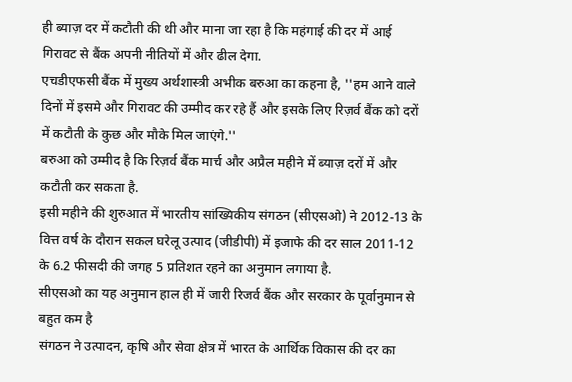ही ब्याज़ दर में कटौती की थी और माना जा रहा है कि महंगाई की दर में आई गिरावट से बैंक अपनी नीतियों में और ढील देगा.
एचडीएफसी बैंक में मुख्य अर्थशास्त्री अभीक बरुआ का कहना है, ''हम आने वाले दिनों में इसमे और गिरावट की उम्मीद कर रहे हैं और इसके लिए रिज़र्व बैंक को दरों में कटौती के कुछ और मौके मिल जाएंगे.''
बरुआ को उम्मीद है कि रिज़र्व बैंक मार्च और अप्रैल महीने में ब्याज़ दरों में और कटौती कर सकता है.
इसी महीने की शुरुआत में भारतीय सांख्यिकीय संगठन (सीएसओ) ने 2012-13 के वित्त वर्ष के दौरान सकल घरेलू उत्पाद (जीडीपी) में इजाफे की दर साल 2011-12 के 6.2 फीसदी की जगह 5 प्रतिशत रहने का अनुमान लगाया है.
सीएसओ का यह अनुमान हाल ही में जारी रिजर्व बैंक और सरकार के पूर्वानुमान से बहुत कम है
संगठन ने उत्पादन, कृषि और सेवा क्षेत्र में भारत के आर्थिक विकास की दर का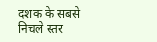दशक के सबसे निचले स्तर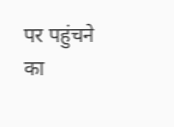पर पहुंचने का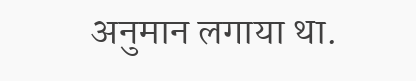अनुमान लगाया था.